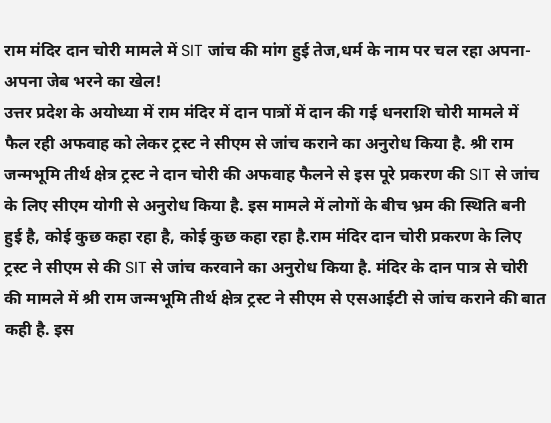राम मंदिर दान चोरी मामले में SIT जांच की मांग हुई तेज,धर्म के नाम पर चल रहा अपना-अपना जेब भरने का खेल!
उत्तर प्रदेश के अयोध्या में राम मंदिर में दान पात्रों में दान की गई धनराशि चोरी मामले में फैल रही अफवाह को लेकर ट्रस्ट ने सीएम से जांच कराने का अनुरोध किया है. श्री राम जन्मभूमि तीर्थ क्षेत्र ट्रस्ट ने दान चोरी की अफवाह फैलने से इस पूरे प्रकरण की SIT से जांच के लिए सीएम योगी से अनुरोध किया है. इस मामले में लोगों के बीच भ्रम की स्थिति बनी हुई है, कोई कुछ कहा रहा है, कोई कुछ कहा रहा है.राम मंदिर दान चोरी प्रकरण के लिए ट्रस्ट ने सीएम से की SIT से जांच करवाने का अनुरोध किया है. मंदिर के दान पात्र से चोरी की मामले में श्री राम जन्मभूमि तीर्थ क्षेत्र ट्रस्ट ने सीएम से एसआईटी से जांच कराने की बात कही है. इस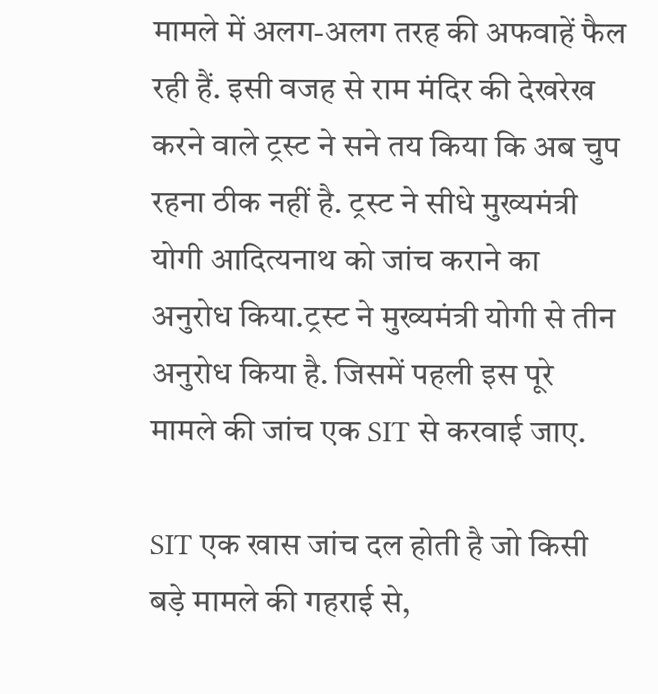मामले में अलग-अलग तरह की अफवाहें फैल रही हैं. इसी वजह से राम मंदिर की देखरेख करने वाले ट्रस्ट ने सने तय किया कि अब चुप रहना ठीक नहीं है. ट्रस्ट ने सीधे मुख्यमंत्री योगी आदित्यनाथ को जांच कराने का अनुरोध किया.ट्रस्ट ने मुख्यमंत्री योगी से तीन अनुरोध किया है. जिसमें पहली इस पूरे मामले की जांच एक SIT से करवाई जाए.

SIT एक खास जांच दल होती है जो किसी बड़े मामले की गहराई से,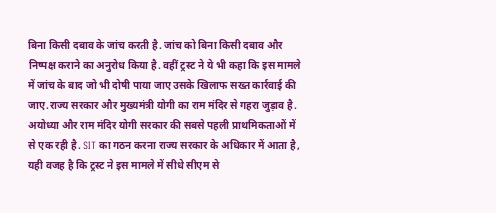बिना किसी दबाव के जांच करती है. जांच को बिना किसी दबाव और निष्पक्ष कराने का अनुरोध किया है. वहीं ट्रस्ट ने ये भी कहा कि इस मामले में जांच के बाद जो भी दोषी पाया जाए उसके खिलाफ सख्त कार्रवाई की जाए.राज्य सरकार और मुख्यमंत्री योगी का राम मंदिर से गहरा जुड़ाव है. अयोध्या और राम मंदिर योगी सरकार की सबसे पहली प्राथमिकताओं में से एक रही है. SIT का गठन करना राज्य सरकार के अधिकार में आता है, यही वजह है कि ट्रस्ट ने इस मामले में सीधे सीएम से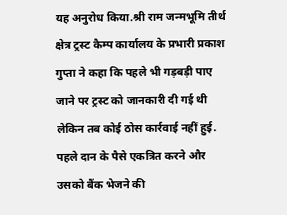यह अनुरोध किया.श्री राम जन्मभूमि तीर्थ क्षेत्र ट्रस्ट कैम्प कार्यालय के प्रभारी प्रकाश गुप्ता ने कहा कि पहले भी गड़बड़ी पाए जाने पर ट्रस्ट को जानकारी दी गई थी लेकिन तब कोई ठोस कार्रवाई नहीं हुई. पहले दान के पैसे एकत्रित करने और उसको बैंक भेजने की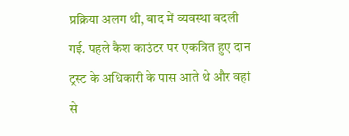प्रक्रिया अलग थी, बाद में व्यवस्था बदली गई. पहले कैश काउंटर पर एकत्रित हुए दान ट्रस्ट के अधिकारी के पास आते थे और वहां से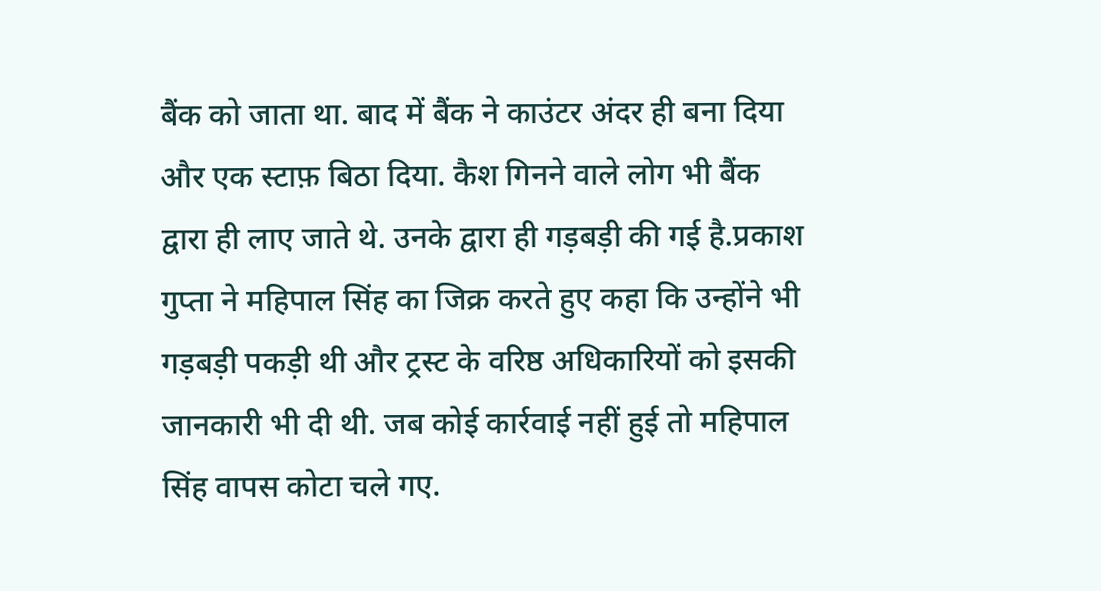बैंक को जाता था. बाद में बैंक ने काउंटर अंदर ही बना दिया और एक स्टाफ़ बिठा दिया. कैश गिनने वाले लोग भी बैंक द्वारा ही लाए जाते थे. उनके द्वारा ही गड़बड़ी की गई है.प्रकाश गुप्ता ने महिपाल सिंह का जिक्र करते हुए कहा कि उन्होंने भी गड़बड़ी पकड़ी थी और ट्रस्ट के वरिष्ठ अधिकारियों को इसकी जानकारी भी दी थी. जब कोई कार्रवाई नहीं हुई तो महिपाल सिंह वापस कोटा चले गए.